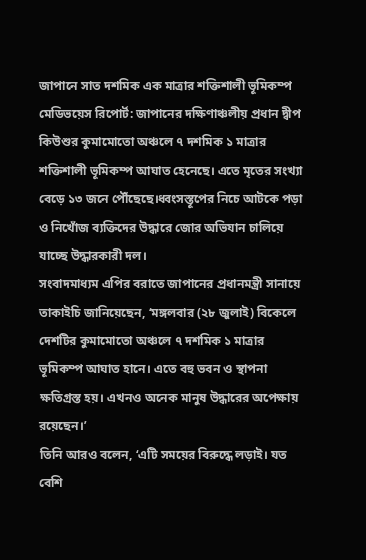জাপানে সাত দশমিক এক মাত্রার শক্তিশালী ভূমিকম্প
মেডিভয়েস রিপোর্ট: জাপানের দক্ষিণাঞ্চলীয় প্রধান দ্বীপ কিউশুর কুমামোতো অঞ্চলে ৭ দশমিক ১ মাত্রার শক্তিশালী ভূমিকম্প আঘাত হেনেছে। এতে মৃতের সংখ্যা বেড়ে ১৩ জনে পৌঁছেছে।ধ্বংসস্তূপের নিচে আটকে পড়া ও নিখোঁজ ব্যক্তিদের উদ্ধারে জোর অভিযান চালিয়ে যাচ্ছে উদ্ধারকারী দল।
সংবাদমাধ্যম এপির বরাতে জাপানের প্রধানমন্ত্রী সানায়ে তাকাইচি জানিয়েছেন, ‘মঙ্গলবার (২৮ জুলাই) বিকেলে দেশটির কুমামোতো অঞ্চলে ৭ দশমিক ১ মাত্রার ভূমিকম্প আঘাত হানে। এতে বহু ভবন ও স্থাপনা ক্ষতিগ্রস্ত হয়। এখনও অনেক মানুষ উদ্ধারের অপেক্ষায় রয়েছেন।’
তিনি আরও বলেন, ‘এটি সময়ের বিরুদ্ধে লড়াই। যত বেশি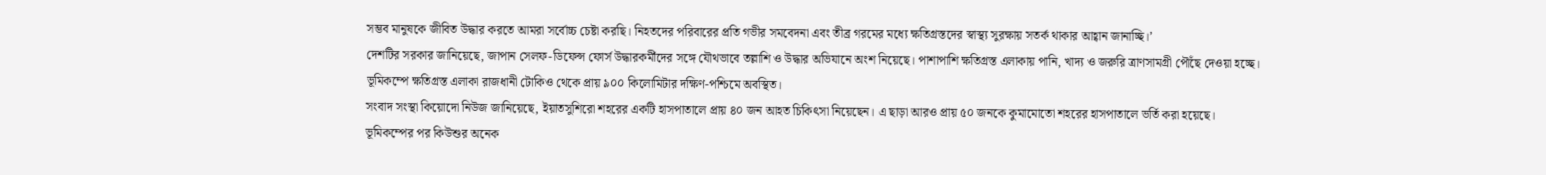সম্ভব মানুষকে জীবিত উদ্ধার করতে আমরা সর্বোচ্চ চেষ্টা করছি। নিহতদের পরিবারের প্রতি গভীর সমবেদনা এবং তীব্র গরমের মধ্যে ক্ষতিগ্রস্তদের স্বাস্থ্য সুরক্ষায় সতর্ক থাকার আহ্বান জানাচ্ছি।’
দেশটির সরকার জানিয়েছে, জাপান সেলফ-ডিফেন্স ফোর্স উদ্ধারকর্মীদের সঙ্গে যৌথভাবে তল্লাশি ও উদ্ধার অভিযানে অংশ নিয়েছে। পাশাপাশি ক্ষতিগ্রস্ত এলাকায় পানি, খাদ্য ও জরুরি ত্রাণসামগ্রী পৌঁছে দেওয়া হচ্ছে।
ভূমিকম্পে ক্ষতিগ্রস্ত এলাকা রাজধানী টোকিও থেকে প্রায় ৯০০ কিলোমিটার দক্ষিণ-পশ্চিমে অবস্থিত।
সংবাদ সংস্থা কিয়োদো নিউজ জানিয়েছে, ইয়াতসুশিরো শহরের একটি হাসপাতালে প্রায় ৪০ জন আহত চিকিৎসা নিয়েছেন। এ ছাড়া আরও প্রায় ৫০ জনকে কুমামোতো শহরের হাসপাতালে ভর্তি করা হয়েছে।
ভূমিকম্পের পর কিউশুর অনেক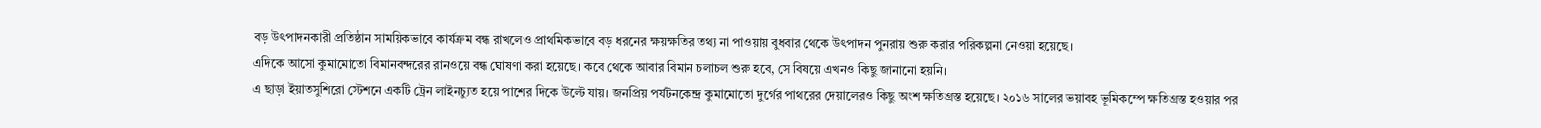বড় উৎপাদনকারী প্রতিষ্ঠান সাময়িকভাবে কার্যক্রম বন্ধ রাখলেও প্রাথমিকভাবে বড় ধরনের ক্ষয়ক্ষতির তথ্য না পাওয়ায় বুধবার থেকে উৎপাদন পুনরায় শুরু করার পরিকল্পনা নেওয়া হয়েছে।
এদিকে আসো কুমামোতো বিমানবন্দরের রানওয়ে বন্ধ ঘোষণা করা হয়েছে। কবে থেকে আবার বিমান চলাচল শুরু হবে, সে বিষয়ে এখনও কিছু জানানো হয়নি।
এ ছাড়া ইয়াতসুশিরো স্টেশনে একটি ট্রেন লাইনচ্যুত হয়ে পাশের দিকে উল্টে যায়। জনপ্রিয় পর্যটনকেন্দ্র কুমামোতো দুর্গের পাথরের দেয়ালেরও কিছু অংশ ক্ষতিগ্রস্ত হয়েছে। ২০১৬ সালের ভয়াবহ ভূমিকম্পে ক্ষতিগ্রস্ত হওয়ার পর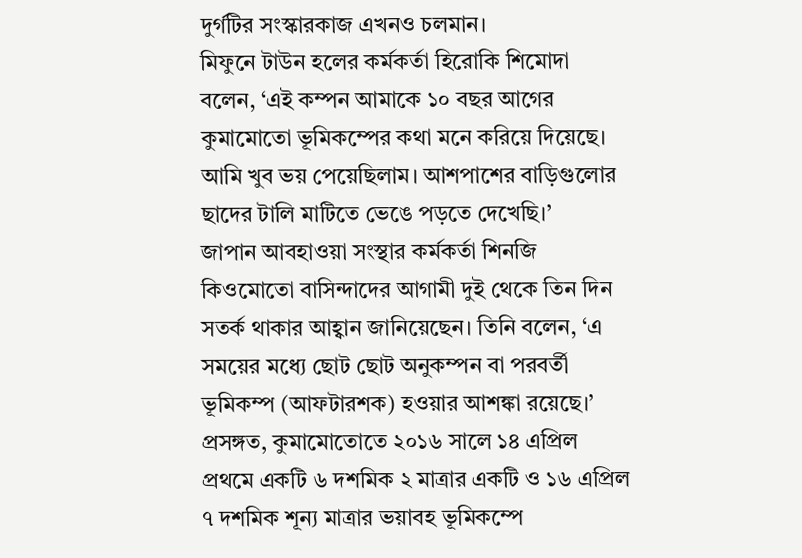দুর্গটির সংস্কারকাজ এখনও চলমান।
মিফুনে টাউন হলের কর্মকর্তা হিরোকি শিমোদা বলেন, ‘এই কম্পন আমাকে ১০ বছর আগের কুমামোতো ভূমিকম্পের কথা মনে করিয়ে দিয়েছে। আমি খুব ভয় পেয়েছিলাম। আশপাশের বাড়িগুলোর ছাদের টালি মাটিতে ভেঙে পড়তে দেখেছি।’
জাপান আবহাওয়া সংস্থার কর্মকর্তা শিনজি কিওমোতো বাসিন্দাদের আগামী দুই থেকে তিন দিন সতর্ক থাকার আহ্বান জানিয়েছেন। তিনি বলেন, ‘এ সময়ের মধ্যে ছোট ছোট অনুকম্পন বা পরবর্তী ভূমিকম্প (আফটারশক) হওয়ার আশঙ্কা রয়েছে।’
প্রসঙ্গত, কুমামোতোতে ২০১৬ সালে ১৪ এপ্রিল প্রথমে একটি ৬ দশমিক ২ মাত্রার একটি ও ১৬ এপ্রিল ৭ দশমিক শূন্য মাত্রার ভয়াবহ ভূমিকম্পে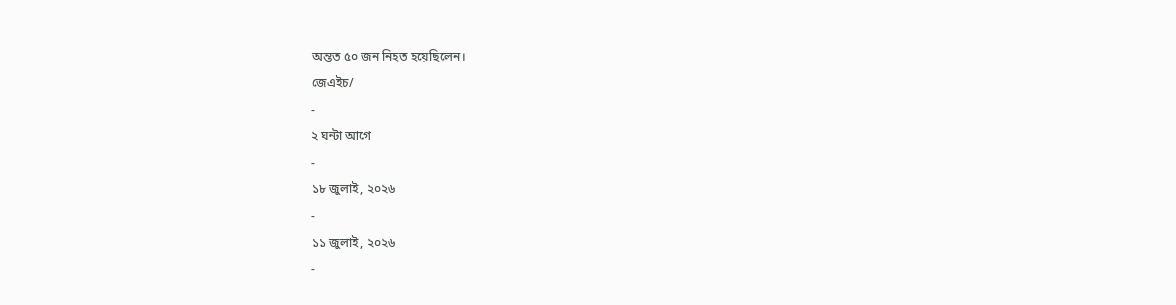অন্তত ৫০ জন নিহত হয়েছিলেন।
জেএইচ/
-
২ ঘন্টা আগে
-
১৮ জুলাই, ২০২৬
-
১১ জুলাই, ২০২৬
-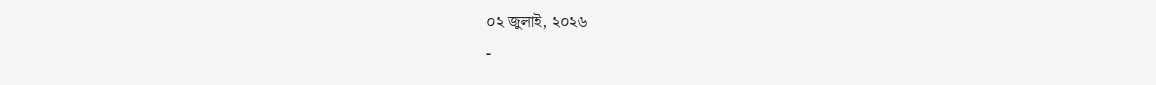০২ জুলাই, ২০২৬
-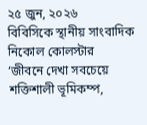২৫ জুন, ২০২৬
বিবিসিকে স্থানীয় সাংবাদিক নিকোল কোলস্টার
‘জীবনে দেখা সবচেয়ে শক্তিশালী ভূমিকম্প,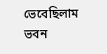ভেবেছিলাম ভবন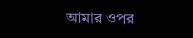আমার ওপর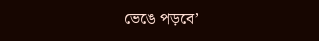ভেঙে পড়বে’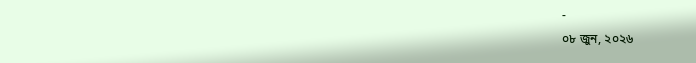-
০৮ জুন, ২০২৬